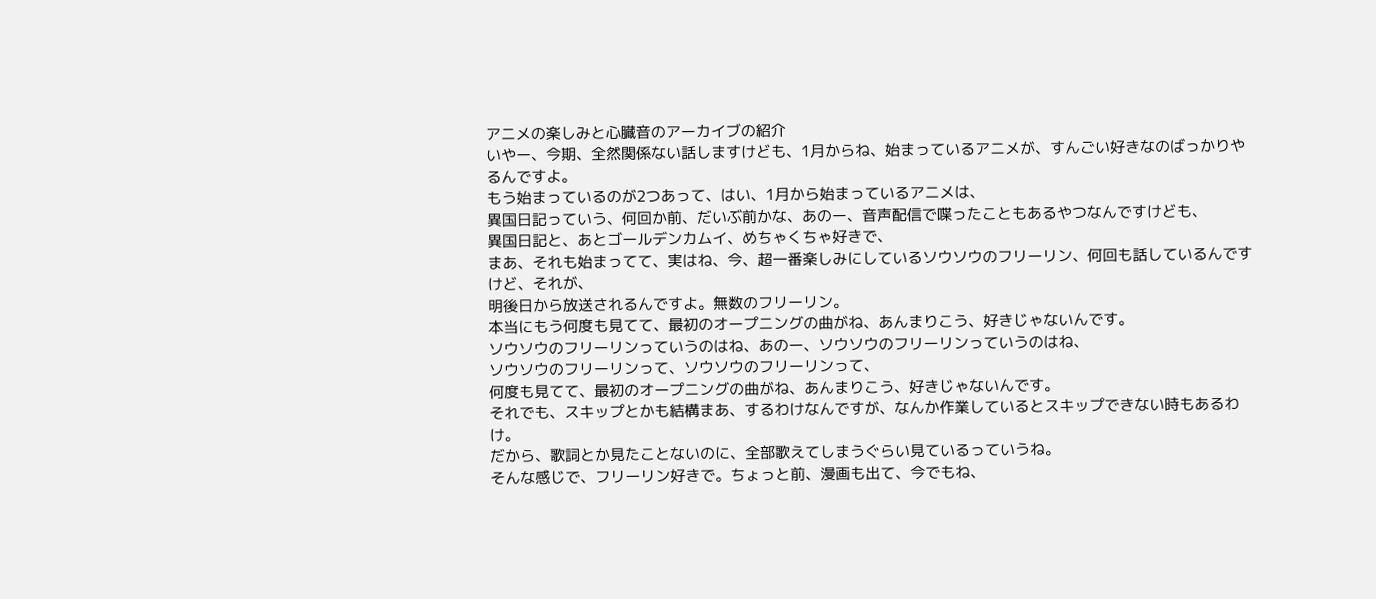アニメの楽しみと心臓音のアーカイブの紹介
いやー、今期、全然関係ない話しますけども、1月からね、始まっているアニメが、すんごい好きなのばっかりやるんですよ。
もう始まっているのが2つあって、はい、1月から始まっているアニメは、
異国日記っていう、何回か前、だいぶ前かな、あのー、音声配信で喋ったこともあるやつなんですけども、
異国日記と、あとゴールデンカムイ、めちゃくちゃ好きで、
まあ、それも始まってて、実はね、今、超一番楽しみにしているソウソウのフリーリン、何回も話しているんですけど、それが、
明後日から放送されるんですよ。無数のフリーリン。
本当にもう何度も見てて、最初のオープニングの曲がね、あんまりこう、好きじゃないんです。
ソウソウのフリーリンっていうのはね、あのー、ソウソウのフリーリンっていうのはね、
ソウソウのフリーリンって、ソウソウのフリーリンって、
何度も見てて、最初のオープニングの曲がね、あんまりこう、好きじゃないんです。
それでも、スキップとかも結構まあ、するわけなんですが、なんか作業しているとスキップできない時もあるわけ。
だから、歌詞とか見たことないのに、全部歌えてしまうぐらい見ているっていうね。
そんな感じで、フリーリン好きで。ちょっと前、漫画も出て、今でもね、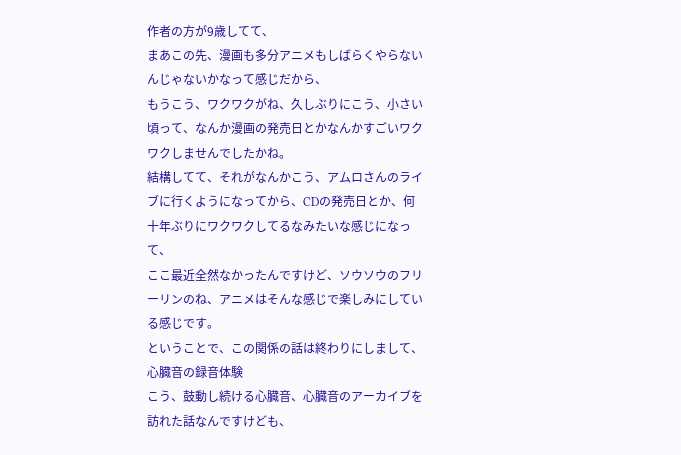作者の方が9歳してて、
まあこの先、漫画も多分アニメもしばらくやらないんじゃないかなって感じだから、
もうこう、ワクワクがね、久しぶりにこう、小さい頃って、なんか漫画の発売日とかなんかすごいワクワクしませんでしたかね。
結構してて、それがなんかこう、アムロさんのライブに行くようになってから、CDの発売日とか、何十年ぶりにワクワクしてるなみたいな感じになって、
ここ最近全然なかったんですけど、ソウソウのフリーリンのね、アニメはそんな感じで楽しみにしている感じです。
ということで、この関係の話は終わりにしまして、
心臓音の録音体験
こう、鼓動し続ける心臓音、心臓音のアーカイブを訪れた話なんですけども、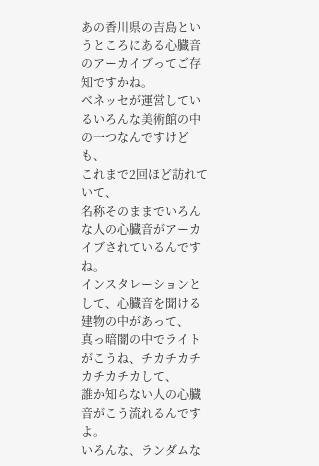あの香川県の吉島というところにある心臓音のアーカイブってご存知ですかね。
ベネッセが運営しているいろんな美術館の中の一つなんですけども、
これまで2回ほど訪れていて、
名称そのままでいろんな人の心臓音がアーカイブされているんですね。
インスタレーションとして、心臓音を聞ける建物の中があって、
真っ暗闇の中でライトがこうね、チカチカチカチカチカして、
誰か知らない人の心臓音がこう流れるんですよ。
いろんな、ランダムな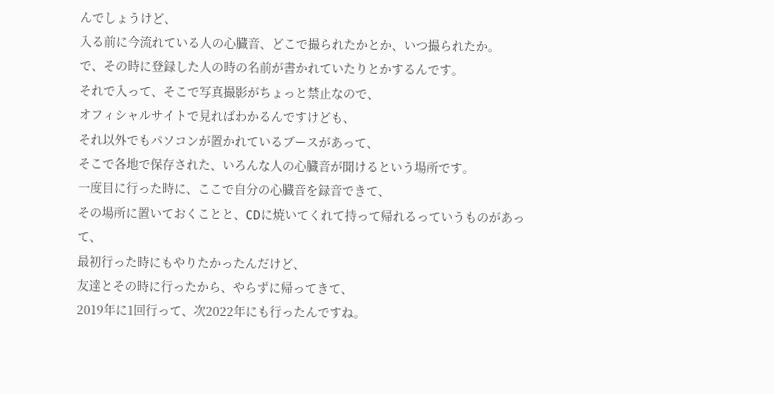んでしょうけど、
入る前に今流れている人の心臓音、どこで撮られたかとか、いつ撮られたか。
で、その時に登録した人の時の名前が書かれていたりとかするんです。
それで入って、そこで写真撮影がちょっと禁止なので、
オフィシャルサイトで見ればわかるんですけども、
それ以外でもパソコンが置かれているブースがあって、
そこで各地で保存された、いろんな人の心臓音が聞けるという場所です。
一度目に行った時に、ここで自分の心臓音を録音できて、
その場所に置いておくことと、CDに焼いてくれて持って帰れるっていうものがあって、
最初行った時にもやりたかったんだけど、
友達とその時に行ったから、やらずに帰ってきて、
2019年に1回行って、次2022年にも行ったんですね。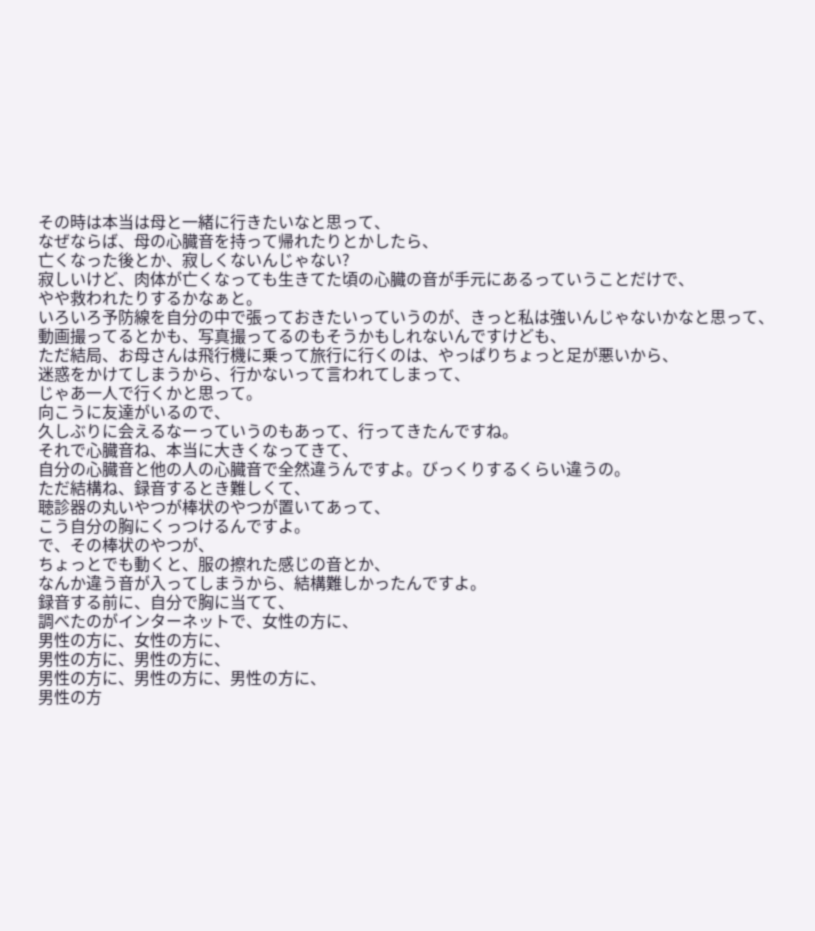その時は本当は母と一緒に行きたいなと思って、
なぜならば、母の心臓音を持って帰れたりとかしたら、
亡くなった後とか、寂しくないんじゃない?
寂しいけど、肉体が亡くなっても生きてた頃の心臓の音が手元にあるっていうことだけで、
やや救われたりするかなぁと。
いろいろ予防線を自分の中で張っておきたいっていうのが、きっと私は強いんじゃないかなと思って、
動画撮ってるとかも、写真撮ってるのもそうかもしれないんですけども、
ただ結局、お母さんは飛行機に乗って旅行に行くのは、やっぱりちょっと足が悪いから、
迷惑をかけてしまうから、行かないって言われてしまって、
じゃあ一人で行くかと思って。
向こうに友達がいるので、
久しぶりに会えるなーっていうのもあって、行ってきたんですね。
それで心臓音ね、本当に大きくなってきて、
自分の心臓音と他の人の心臓音で全然違うんですよ。びっくりするくらい違うの。
ただ結構ね、録音するとき難しくて、
聴診器の丸いやつが棒状のやつが置いてあって、
こう自分の胸にくっつけるんですよ。
で、その棒状のやつが、
ちょっとでも動くと、服の擦れた感じの音とか、
なんか違う音が入ってしまうから、結構難しかったんですよ。
録音する前に、自分で胸に当てて、
調べたのがインターネットで、女性の方に、
男性の方に、女性の方に、
男性の方に、男性の方に、
男性の方に、男性の方に、男性の方に、
男性の方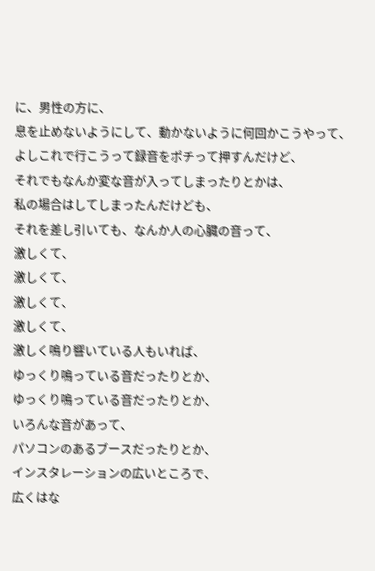に、男性の方に、
息を止めないようにして、動かないように何回かこうやって、
よしこれで行こうって録音をポチって押すんだけど、
それでもなんか変な音が入ってしまったりとかは、
私の場合はしてしまったんだけども、
それを差し引いても、なんか人の心臓の音って、
激しくて、
激しくて、
激しくて、
激しくて、
激しく鳴り響いている人もいれば、
ゆっくり鳴っている音だったりとか、
ゆっくり鳴っている音だったりとか、
いろんな音があって、
パソコンのあるブースだったりとか、
インスタレーションの広いところで、
広くはな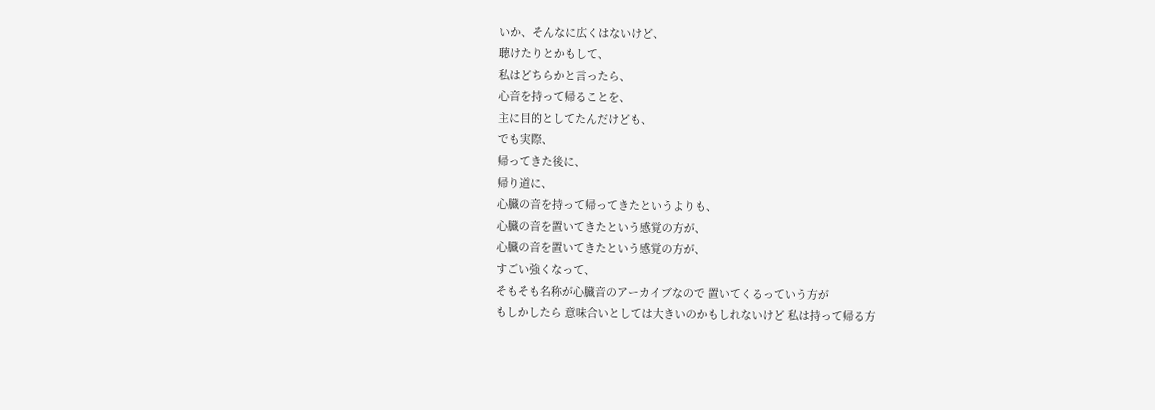いか、そんなに広くはないけど、
聴けたりとかもして、
私はどちらかと言ったら、
心音を持って帰ることを、
主に目的としてたんだけども、
でも実際、
帰ってきた後に、
帰り道に、
心臓の音を持って帰ってきたというよりも、
心臓の音を置いてきたという感覚の方が、
心臓の音を置いてきたという感覚の方が、
すごい強くなって、
そもそも名称が心臓音のアーカイブなので 置いてくるっていう方が
もしかしたら 意味合いとしては大きいのかもしれないけど 私は持って帰る方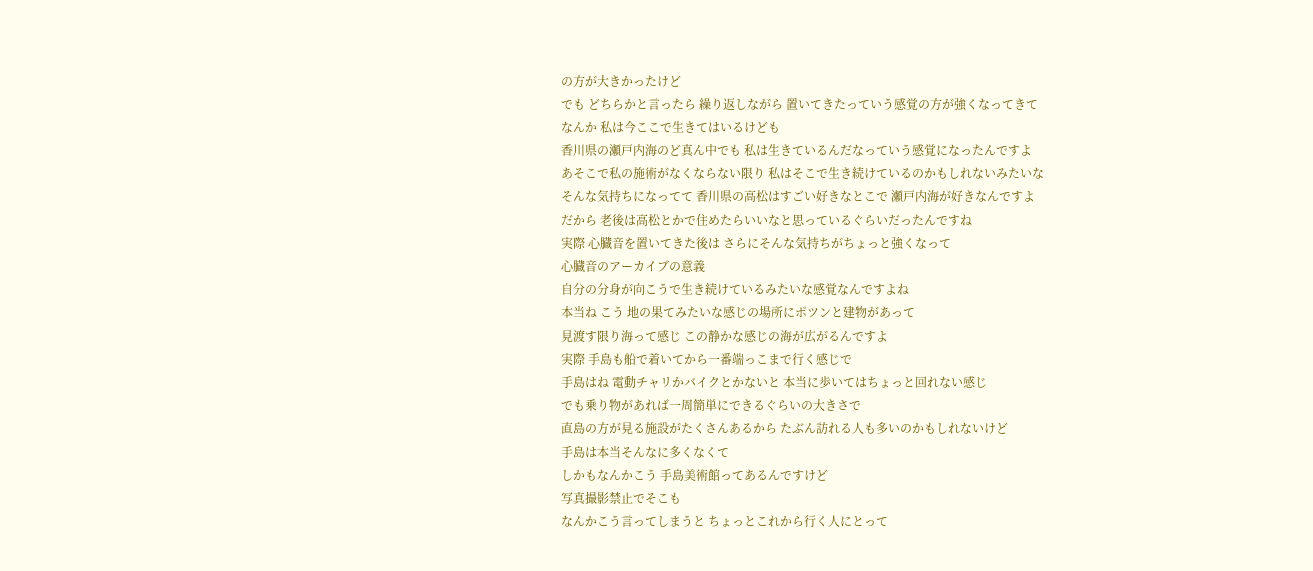の方が大きかったけど
でも どちらかと言ったら 繰り返しながら 置いてきたっていう感覚の方が強くなってきて
なんか 私は今ここで生きてはいるけども
香川県の瀬戸内海のど真ん中でも 私は生きているんだなっていう感覚になったんですよ
あそこで私の施術がなくならない限り 私はそこで生き続けているのかもしれないみたいな
そんな気持ちになってて 香川県の高松はすごい好きなとこで 瀬戸内海が好きなんですよ
だから 老後は高松とかで住めたらいいなと思っているぐらいだったんですね
実際 心臓音を置いてきた後は さらにそんな気持ちがちょっと強くなって
心臓音のアーカイブの意義
自分の分身が向こうで生き続けているみたいな感覚なんですよね
本当ね こう 地の果てみたいな感じの場所にポツンと建物があって
見渡す限り海って感じ この静かな感じの海が広がるんですよ
実際 手島も船で着いてから一番端っこまで行く感じで
手島はね 電動チャリかバイクとかないと 本当に歩いてはちょっと回れない感じ
でも乗り物があれば一周簡単にできるぐらいの大きさで
直島の方が見る施設がたくさんあるから たぶん訪れる人も多いのかもしれないけど
手島は本当そんなに多くなくて
しかもなんかこう 手島美術館ってあるんですけど
写真撮影禁止でそこも
なんかこう言ってしまうと ちょっとこれから行く人にとって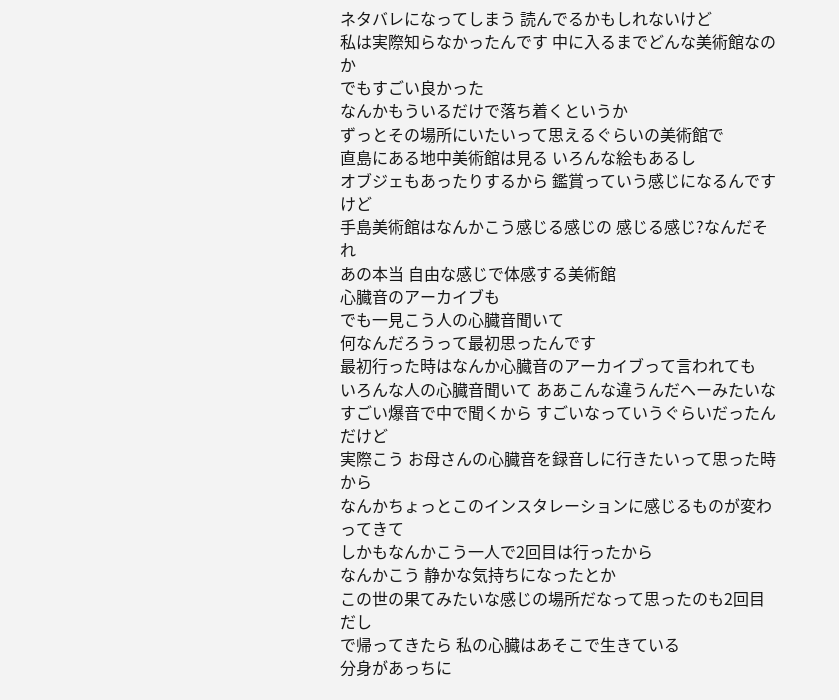ネタバレになってしまう 読んでるかもしれないけど
私は実際知らなかったんです 中に入るまでどんな美術館なのか
でもすごい良かった
なんかもういるだけで落ち着くというか
ずっとその場所にいたいって思えるぐらいの美術館で
直島にある地中美術館は見る いろんな絵もあるし
オブジェもあったりするから 鑑賞っていう感じになるんですけど
手島美術館はなんかこう感じる感じの 感じる感じ?なんだそれ
あの本当 自由な感じで体感する美術館
心臓音のアーカイブも
でも一見こう人の心臓音聞いて
何なんだろうって最初思ったんです
最初行った時はなんか心臓音のアーカイブって言われても
いろんな人の心臓音聞いて ああこんな違うんだへーみたいな
すごい爆音で中で聞くから すごいなっていうぐらいだったんだけど
実際こう お母さんの心臓音を録音しに行きたいって思った時から
なんかちょっとこのインスタレーションに感じるものが変わってきて
しかもなんかこう一人で2回目は行ったから
なんかこう 静かな気持ちになったとか
この世の果てみたいな感じの場所だなって思ったのも2回目だし
で帰ってきたら 私の心臓はあそこで生きている
分身があっちに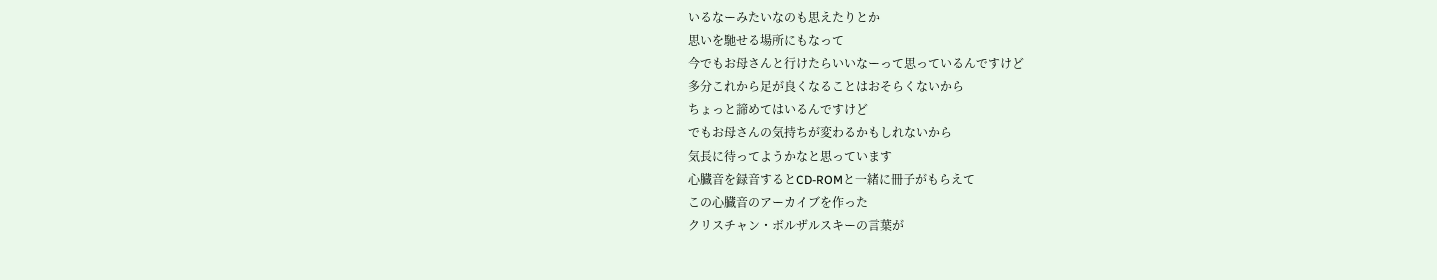いるなーみたいなのも思えたりとか
思いを馳せる場所にもなって
今でもお母さんと行けたらいいなーって思っているんですけど
多分これから足が良くなることはおそらくないから
ちょっと諦めてはいるんですけど
でもお母さんの気持ちが変わるかもしれないから
気長に待ってようかなと思っています
心臓音を録音するとCD-ROMと一緒に冊子がもらえて
この心臓音のアーカイブを作った
クリスチャン・ボルザルスキーの言葉が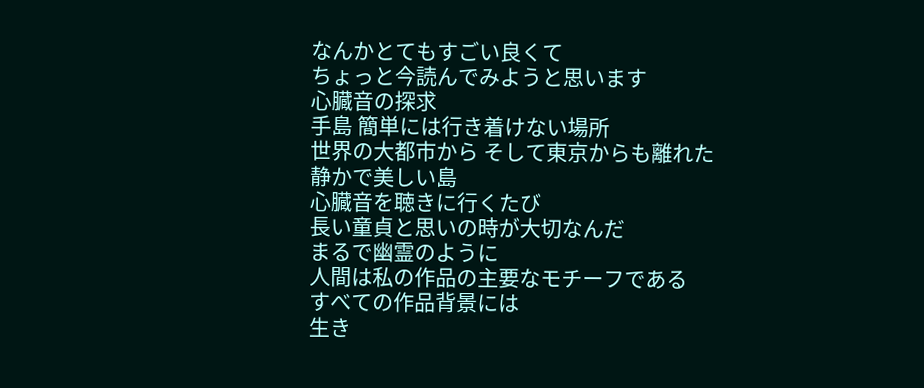なんかとてもすごい良くて
ちょっと今読んでみようと思います
心臓音の探求
手島 簡単には行き着けない場所
世界の大都市から そして東京からも離れた
静かで美しい島
心臓音を聴きに行くたび
長い童貞と思いの時が大切なんだ
まるで幽霊のように
人間は私の作品の主要なモチーフである
すべての作品背景には
生き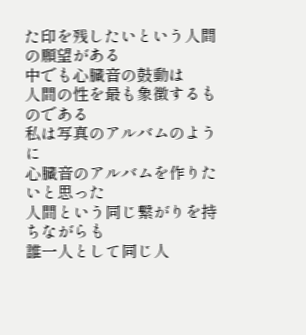た印を残したいという人間の願望がある
中でも心臓音の鼓動は
人間の性を最も象徴するものである
私は写真のアルバムのように
心臓音のアルバムを作りたいと思った
人間という同じ繋がりを持ちながらも
誰一人として同じ人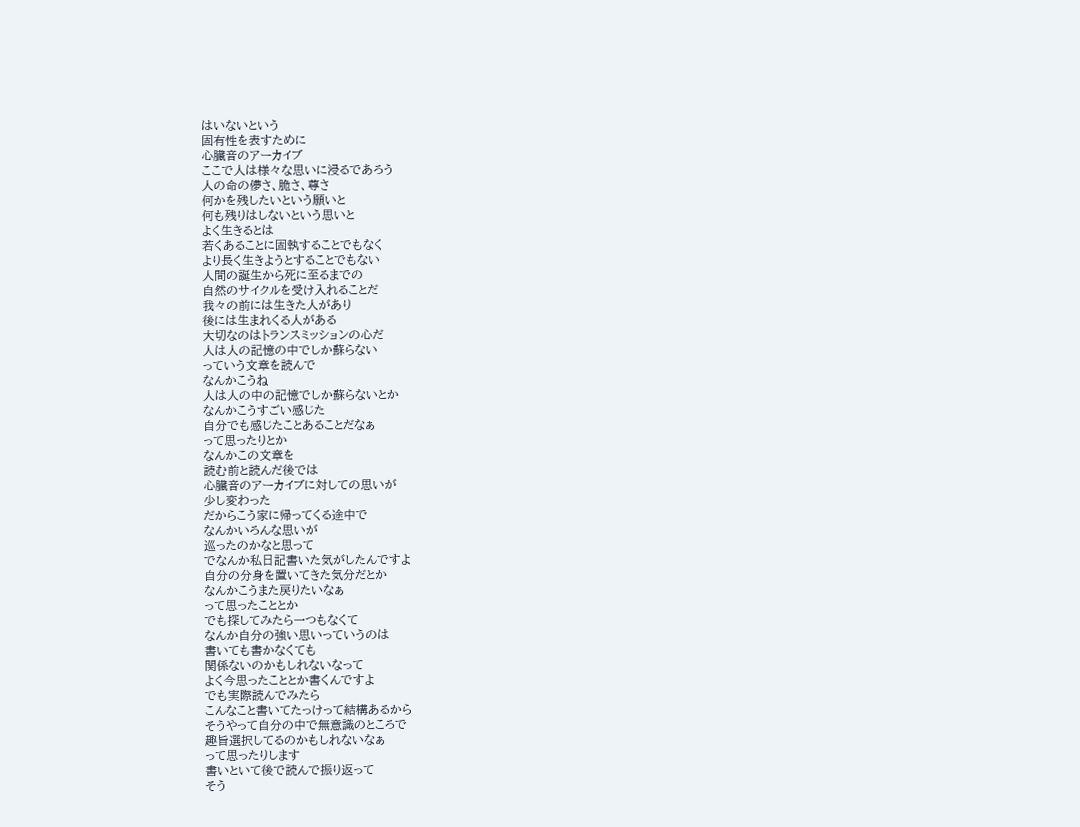はいないという
固有性を表すために
心臓音のアーカイブ
ここで人は様々な思いに浸るであろう
人の命の儚さ、脆さ、尊さ
何かを残したいという願いと
何も残りはしないという思いと
よく生きるとは
若くあることに固執することでもなく
より長く生きようとすることでもない
人間の誕生から死に至るまでの
自然のサイクルを受け入れることだ
我々の前には生きた人があり
後には生まれくる人がある
大切なのはトランスミッションの心だ
人は人の記憶の中でしか蘇らない
っていう文章を読んで
なんかこうね
人は人の中の記憶でしか蘇らないとか
なんかこうすごい感じた
自分でも感じたことあることだなぁ
って思ったりとか
なんかこの文章を
読む前と読んだ後では
心臓音のアーカイブに対しての思いが
少し変わった
だからこう家に帰ってくる途中で
なんかいろんな思いが
巡ったのかなと思って
でなんか私日記書いた気がしたんですよ
自分の分身を置いてきた気分だとか
なんかこうまた戻りたいなぁ
って思ったこととか
でも探してみたら一つもなくて
なんか自分の強い思いっていうのは
書いても書かなくても
関係ないのかもしれないなって
よく今思ったこととか書くんですよ
でも実際読んでみたら
こんなこと書いてたっけって結構あるから
そうやって自分の中で無意識のところで
趣旨選択してるのかもしれないなぁ
って思ったりします
書いといて後で読んで振り返って
そう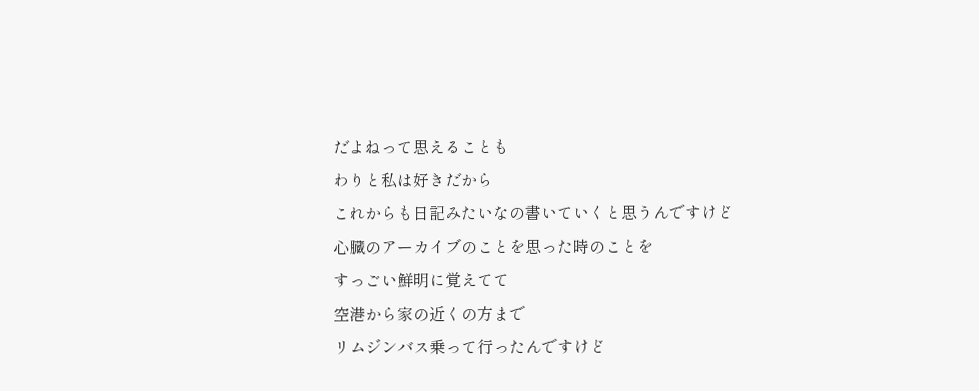だよねって思えることも
わりと私は好きだから
これからも日記みたいなの書いていくと思うんですけど
心臓のアーカイブのことを思った時のことを
すっごい鮮明に覚えてて
空港から家の近くの方まで
リムジンバス乗って行ったんですけど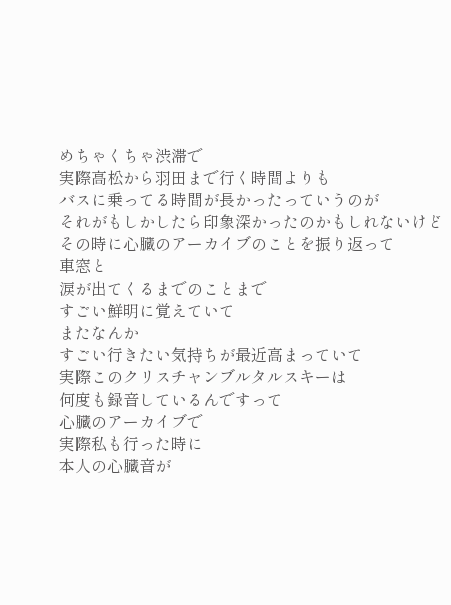めちゃくちゃ渋滞で
実際高松から羽田まで行く時間よりも
バスに乗ってる時間が長かったっていうのが
それがもしかしたら印象深かったのかもしれないけど
その時に心臓のアーカイブのことを振り返って
車窓と
涙が出てくるまでのことまで
すごい鮮明に覚えていて
またなんか
すごい行きたい気持ちが最近高まっていて
実際このクリスチャンブルタルスキーは
何度も録音しているんですって
心臓のアーカイブで
実際私も行った時に
本人の心臓音が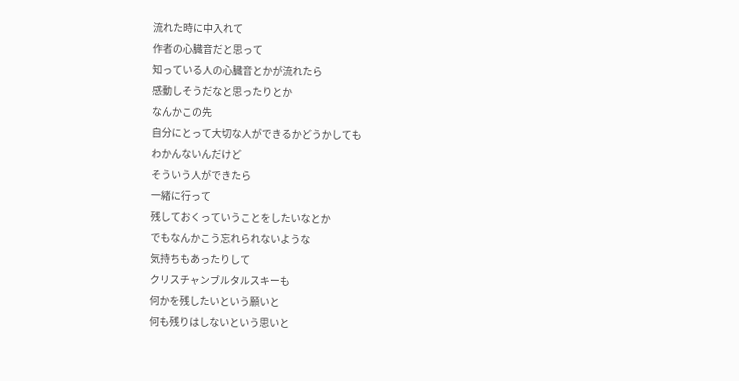流れた時に中入れて
作者の心臓音だと思って
知っている人の心臓音とかが流れたら
感動しそうだなと思ったりとか
なんかこの先
自分にとって大切な人ができるかどうかしても
わかんないんだけど
そういう人ができたら
一緒に行って
残しておくっていうことをしたいなとか
でもなんかこう忘れられないような
気持ちもあったりして
クリスチャンブルタルスキーも
何かを残したいという願いと
何も残りはしないという思いと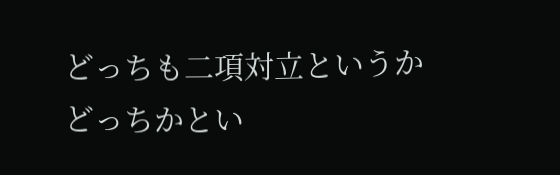どっちも二項対立というか
どっちかとい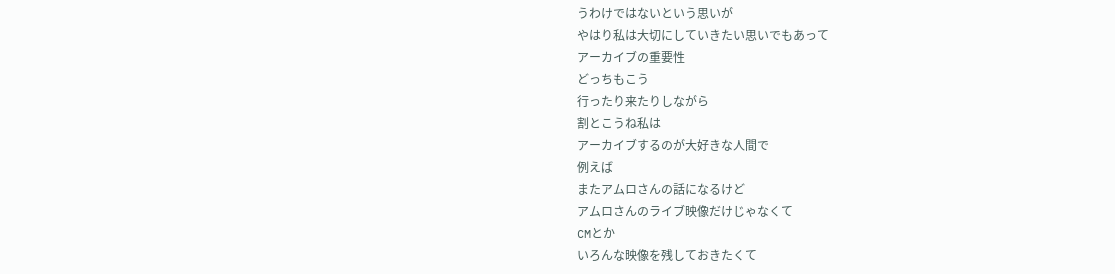うわけではないという思いが
やはり私は大切にしていきたい思いでもあって
アーカイブの重要性
どっちもこう
行ったり来たりしながら
割とこうね私は
アーカイブするのが大好きな人間で
例えば
またアムロさんの話になるけど
アムロさんのライブ映像だけじゃなくて
CMとか
いろんな映像を残しておきたくて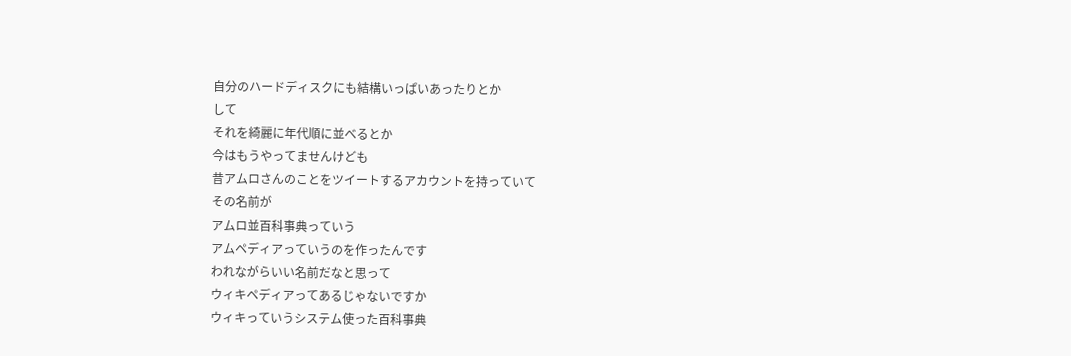自分のハードディスクにも結構いっぱいあったりとか
して
それを綺麗に年代順に並べるとか
今はもうやってませんけども
昔アムロさんのことをツイートするアカウントを持っていて
その名前が
アムロ並百科事典っていう
アムペディアっていうのを作ったんです
われながらいい名前だなと思って
ウィキペディアってあるじゃないですか
ウィキっていうシステム使った百科事典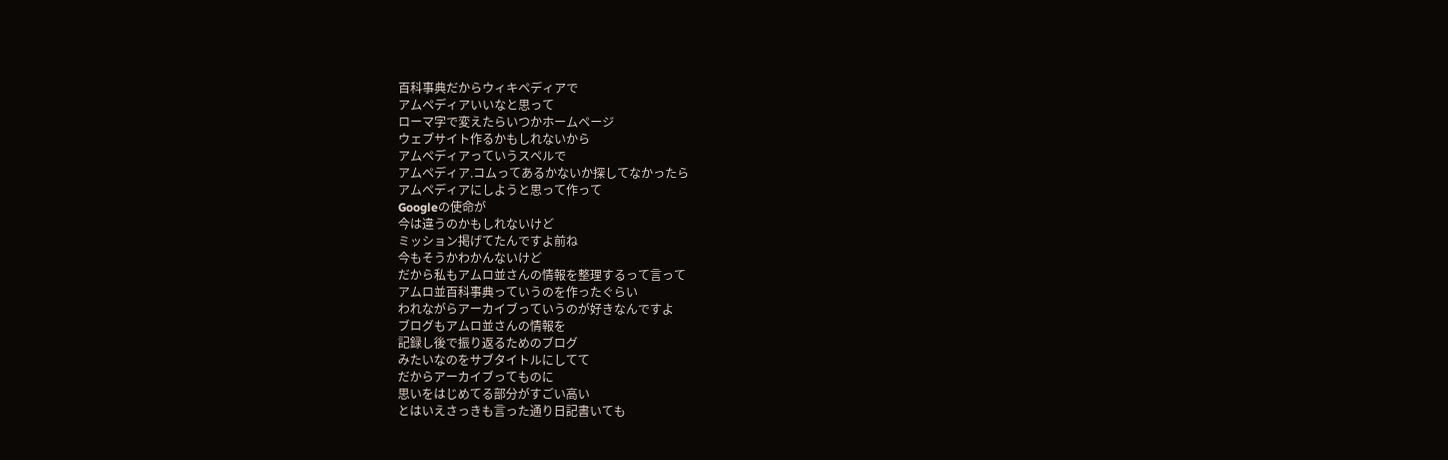百科事典だからウィキペディアで
アムペディアいいなと思って
ローマ字で変えたらいつかホームページ
ウェブサイト作るかもしれないから
アムペディアっていうスペルで
アムペディア.コムってあるかないか探してなかったら
アムペディアにしようと思って作って
Googleの使命が
今は違うのかもしれないけど
ミッション掲げてたんですよ前ね
今もそうかわかんないけど
だから私もアムロ並さんの情報を整理するって言って
アムロ並百科事典っていうのを作ったぐらい
われながらアーカイブっていうのが好きなんですよ
ブログもアムロ並さんの情報を
記録し後で振り返るためのブログ
みたいなのをサブタイトルにしてて
だからアーカイブってものに
思いをはじめてる部分がすごい高い
とはいえさっきも言った通り日記書いても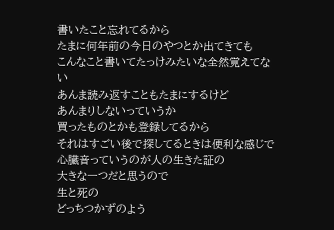書いたこと忘れてるから
たまに何年前の今日のやつとか出てきても
こんなこと書いてたっけみたいな全然覚えてない
あんま読み返すこともたまにするけど
あんまりしないっていうか
買ったものとかも登録してるから
それはすごい後で探してるときは便利な感じで
心臓音っていうのが人の生きた証の
大きな一つだと思うので
生と死の
どっちつかずのよう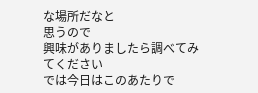な場所だなと
思うので
興味がありましたら調べてみてください
では今日はこのあたりで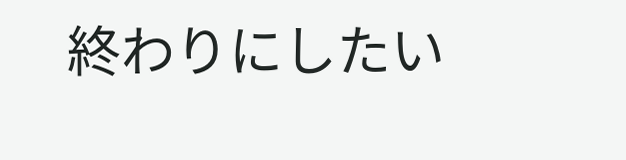終わりにしたい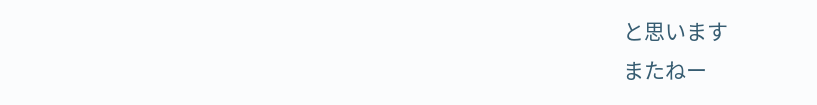と思います
またねー